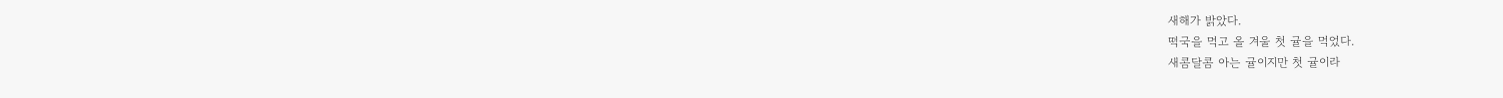새해가 밝았다.
떡국을 먹고 올 겨울 첫 귤을 먹었다.
새콤달콤 아는 귤이지만 첫 귤이라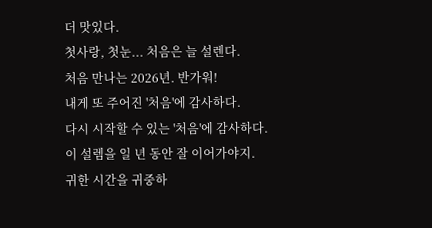더 맛있다.
첫사랑, 첫눈... 처음은 늘 설렌다.
처음 만나는 2026년. 반가워!
내게 또 주어진 '처음'에 감사하다.
다시 시작할 수 있는 '처음'에 감사하다.
이 설렘을 일 년 동안 잘 이어가야지.
귀한 시간을 귀중하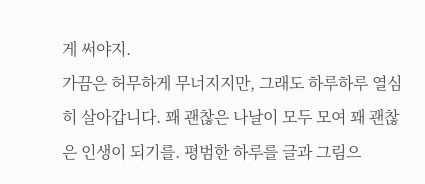게 써야지.
가끔은 허무하게 무너지지만, 그래도 하루하루 열심히 살아갑니다. 꽤 괜찮은 나날이 모두 모여 꽤 괜찮은 인생이 되기를. 평범한 하루를 글과 그림으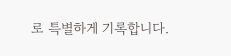로 특별하게 기록합니다.